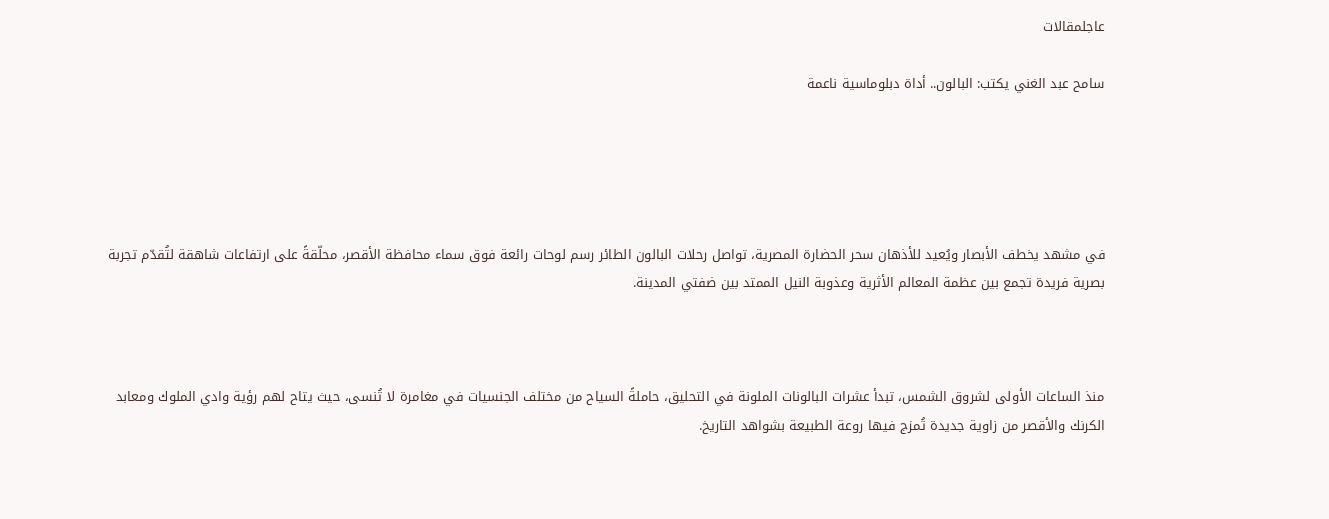عاجلمقالات

سامح عبد الغني يكتب: البالون.. أداة دبلوماسية ناعمة





في مشهد يخطف الأبصار ويُعيد للأذهان سحر الحضارة المصرية، تواصل رحلات البالون الطائر رسم لوحات رائعة فوق سماء محافظة الأقصر، محلّقةً على ارتفاعات شاهقة لتُقدّم تجربة بصرية فريدة تجمع بين عظمة المعالم الأثرية وعذوبة النيل الممتد بين ضفتي المدينة.



منذ الساعات الأولى لشروق الشمس، تبدأ عشرات البالونات الملونة في التحليق، حاملةً السياح من مختلف الجنسيات في مغامرة لا تُنسى، حيث يتاح لهم رؤية وادي الملوك ومعابد الكرنك والأقصر من زاوية جديدة تُمزج فيها روعة الطبيعة بشواهد التاريخ.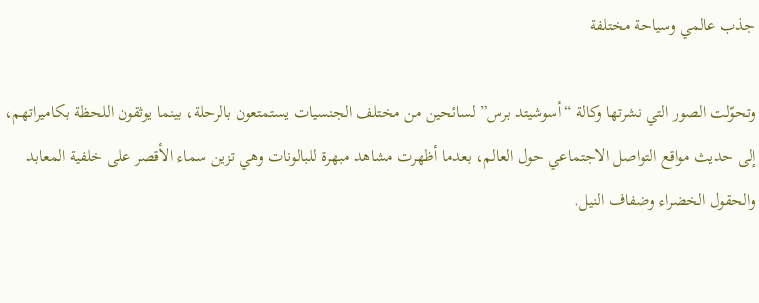جذب عالمي وسياحة مختلفة

وتحوّلت الصور التي نشرتها وكالة “أسوشيتد برس” لسائحين من مختلف الجنسيات يستمتعون بالرحلة، بينما يوثقون اللحظة بكاميراتهم، إلى حديث مواقع التواصل الاجتماعي حول العالم، بعدما أظهرت مشاهد مبهرة للبالونات وهي تزين سماء الأقصر على خلفية المعابد والحقول الخضراء وضفاف النيل.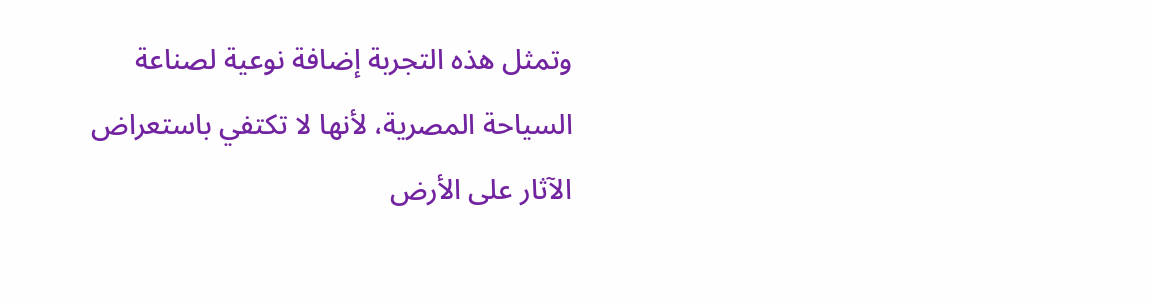وتمثل هذه التجربة إضافة نوعية لصناعة السياحة المصرية، لأنها لا تكتفي باستعراض الآثار على الأرض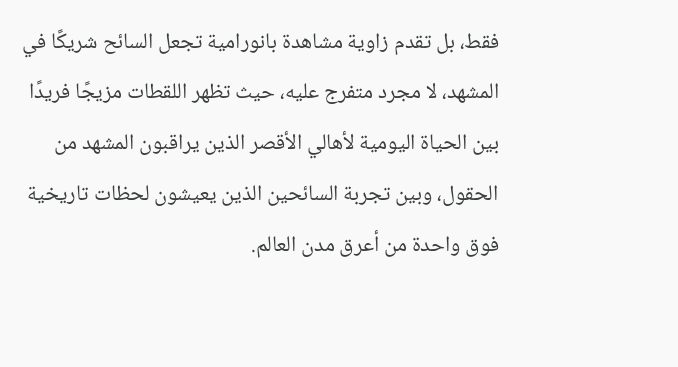فقط، بل تقدم زاوية مشاهدة بانورامية تجعل السائح شريكًا في المشهد، لا مجرد متفرج عليه، حيث تظهر اللقطات مزيجًا فريدًا بين الحياة اليومية لأهالي الأقصر الذين يراقبون المشهد من الحقول، وبين تجربة السائحين الذين يعيشون لحظات تاريخية فوق واحدة من أعرق مدن العالم.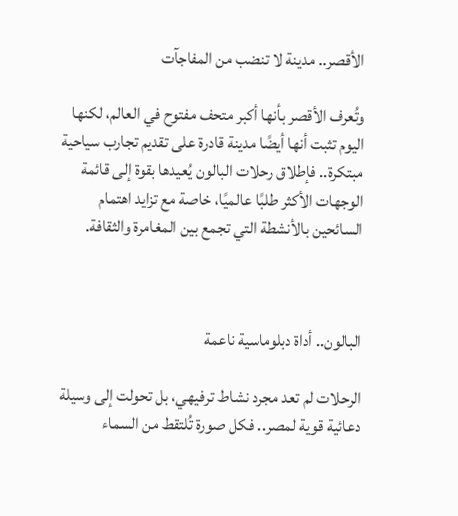الأقصر.. مدينة لا تنضب من المفاجآت

وتُعرف الأقصر بأنها أكبر متحف مفتوح في العالم، لكنها اليوم تثبت أنها أيضًا مدينة قادرة على تقديم تجارب سياحية مبتكرة.. فإطلاق رحلات البالون يُعيدها بقوة إلى قائمة الوجهات الأكثر طلبًا عالميًا، خاصة مع تزايد اهتمام السائحين بالأنشطة التي تجمع بين المغامرة والثقافة.



البالون.. أداة دبلوماسية ناعمة

الرحلات لم تعد مجرد نشاط ترفيهي، بل تحولت إلى وسيلة دعائية قوية لمصر.. فكل صورة تُلتقط من السماء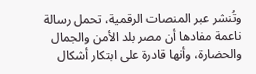وتُنشر عبر المنصات الرقمية، تحمل رسالة ناعمة مفادها أن مصر بلد الأمن والجمال والحضارة، وأنها قادرة على ابتكار أشكال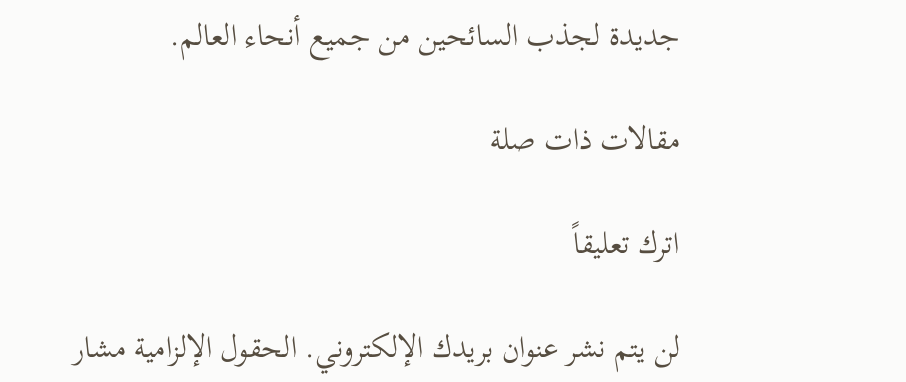جديدة لجذب السائحين من جميع أنحاء العالم.

مقالات ذات صلة

اترك تعليقاً

لن يتم نشر عنوان بريدك الإلكتروني. الحقول الإلزامية مشار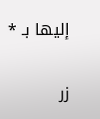إليها بـ *

زر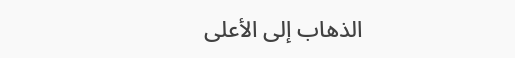الذهاب إلى الأعلى